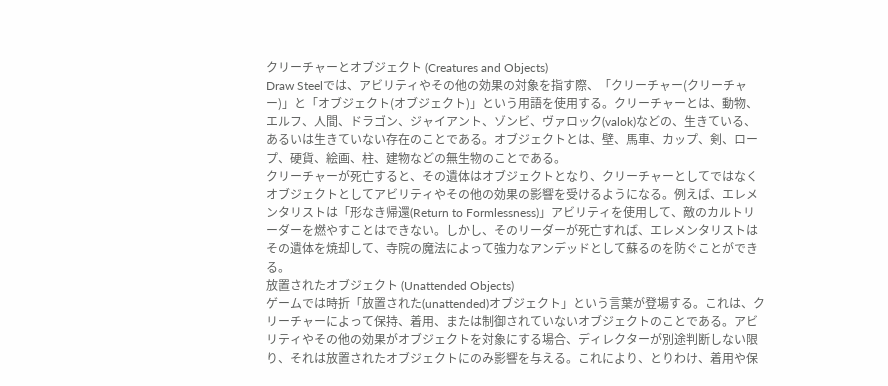クリーチャーとオブジェクト (Creatures and Objects)
Draw Steelでは、アビリティやその他の効果の対象を指す際、「クリーチャー(クリーチャー)」と「オブジェクト(オブジェクト)」という用語を使用する。クリーチャーとは、動物、エルフ、人間、ドラゴン、ジャイアント、ゾンビ、ヴァロック(valok)などの、生きている、あるいは生きていない存在のことである。オブジェクトとは、壁、馬車、カップ、剣、ロープ、硬貨、絵画、柱、建物などの無生物のことである。
クリーチャーが死亡すると、その遺体はオブジェクトとなり、クリーチャーとしてではなくオブジェクトとしてアビリティやその他の効果の影響を受けるようになる。例えば、エレメンタリストは「形なき帰還(Return to Formlessness)」アビリティを使用して、敵のカルトリーダーを燃やすことはできない。しかし、そのリーダーが死亡すれば、エレメンタリストはその遺体を焼却して、寺院の魔法によって強力なアンデッドとして蘇るのを防ぐことができる。
放置されたオブジェクト (Unattended Objects)
ゲームでは時折「放置された(unattended)オブジェクト」という言葉が登場する。これは、クリーチャーによって保持、着用、または制御されていないオブジェクトのことである。アビリティやその他の効果がオブジェクトを対象にする場合、ディレクターが別途判断しない限り、それは放置されたオブジェクトにのみ影響を与える。これにより、とりわけ、着用や保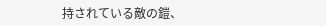持されている敵の鎧、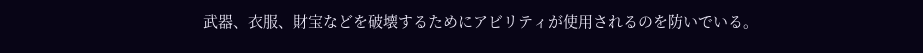武器、衣服、財宝などを破壊するためにアビリティが使用されるのを防いでいる。